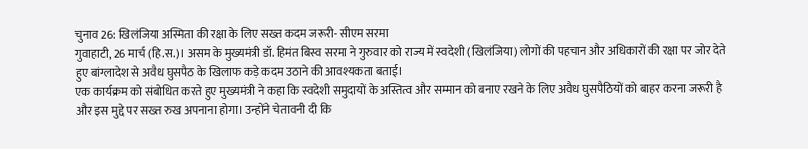चुनाव 26: खिलंजिया अस्मिता की रक्षा के लिए सख्त कदम जरूरी- सीएम सरमा
गुवाहाटी, 26 मार्च (हि.स.)। असम के मुख्यमंत्री डॉ. हिमंत बिस्व सरमा ने गुरुवार को राज्य में स्वदेशी (खिलंजिया) लोगों की पहचान और अधिकारों की रक्षा पर जोर देते हुए बांग्लादेश से अवैध घुसपैठ के खिलाफ कड़े कदम उठाने की आवश्यकता बताई।
एक कार्यक्रम को संबोधित करते हुए मुख्यमंत्री ने कहा कि स्वदेशी समुदायों के अस्तित्व और सम्मान को बनाए रखने के लिए अवैध घुसपैठियों को बाहर करना जरूरी है और इस मुद्दे पर सख्त रुख अपनाना होगा। उन्होंने चेतावनी दी कि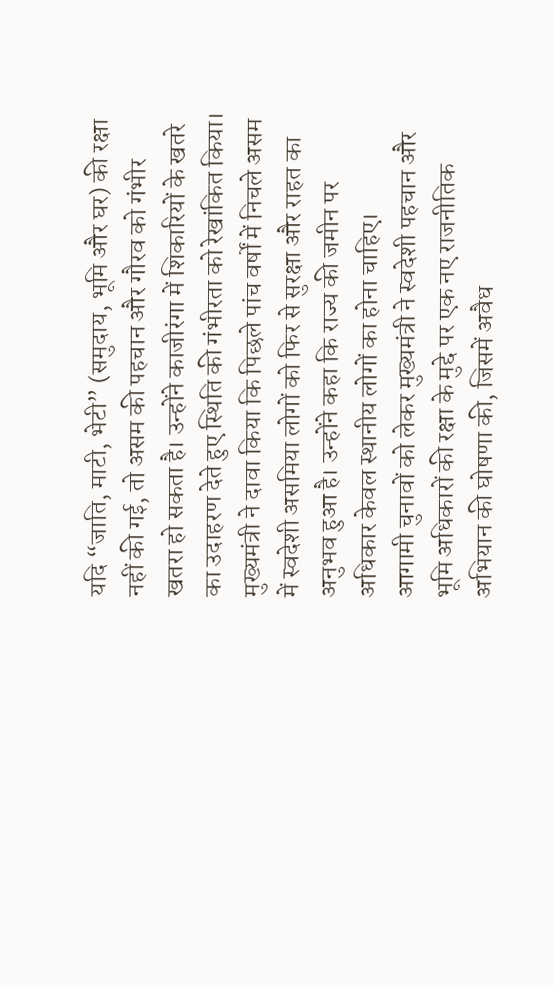यदि “जाति, माटी, भेटी” (समुदाय, भूमि और घर) की रक्षा नहीं की गई, तो असम की पहचान और गौरव को गंभीर खतरा हो सकता है। उन्होंने काजीरंगा में शिकारियों के खतरे का उदाहरण देते हुए स्थिति की गंभीरता को रेखांकित किया।
मुख्यमंत्री ने दावा किया कि पिछले पांच वर्षों में निचले असम में स्वदेशी असमिया लोगों को फिर से सुरक्षा और राहत का अनुभव हुआ है। उन्होंने कहा कि राज्य की जमीन पर अधिकार केवल स्थानीय लोगों का होना चाहिए।
आगामी चुनावों को लेकर मुख्यमंत्री ने स्वदेशी पहचान और भूमि अधिकारों की रक्षा के मुद्दे पर एक नए राजनीतिक अभियान की घोषणा की, जिसमें अवैध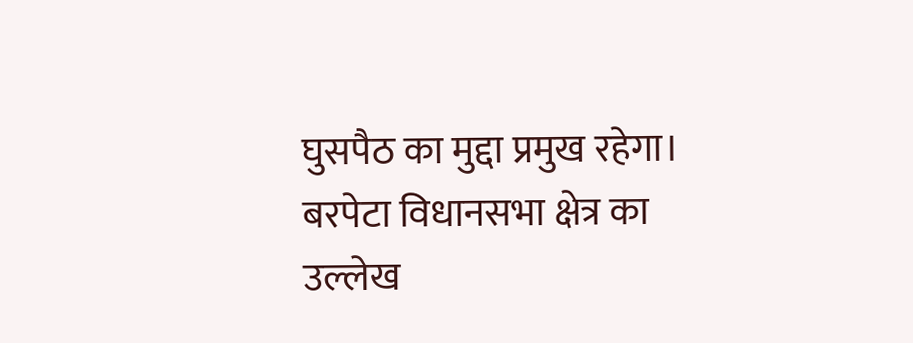घुसपैठ का मुद्दा प्रमुख रहेगा।
बरपेटा विधानसभा क्षेत्र का उल्लेख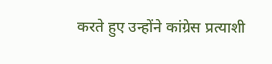करते हुए उन्होंने कांग्रेस प्रत्याशी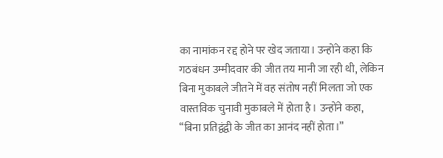का नामांकन रद्द होने पर खेद जताया। उन्होंने कहा कि गठबंधन उम्मीदवार की जीत तय मानी जा रही थी, लेकिन बिना मुकाबले जीतने में वह संतोष नहीं मिलता जो एक वास्तविक चुनावी मुकाबले में होता है। उन्होंने कहा,
“बिना प्रतिद्वंद्वी के जीत का आनंद नहीं होता।”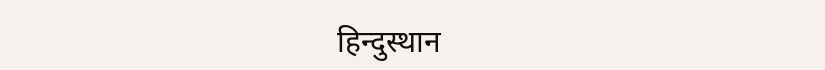हिन्दुस्थान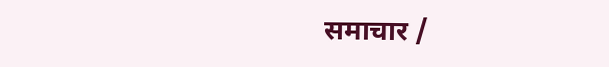समाचार /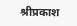श्रीप्रकाश